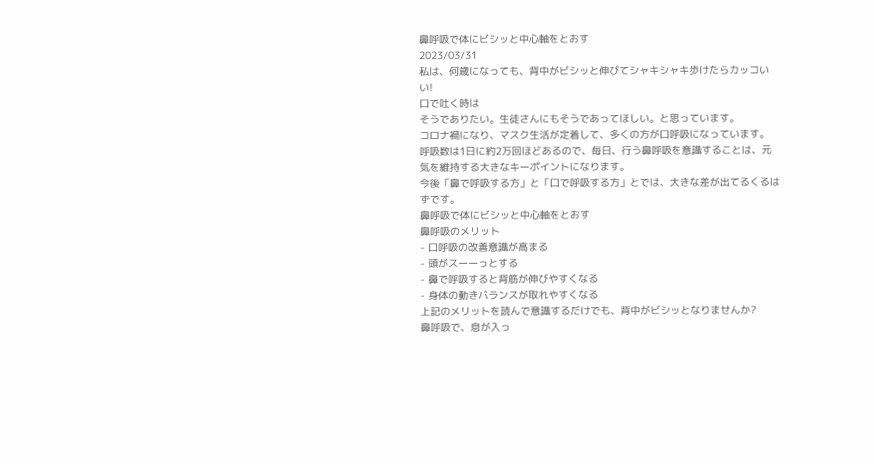鼻呼吸で体にビシッと中心軸をとおす
2023/03/31
私は、何歳になっても、背中がビシッと伸びてシャキシャキ歩けたらカッコいい!
口で吐く時は
そうでありたい。生徒さんにもそうであってほしい。と思っています。
コロナ禍になり、マスク生活が定着して、多くの方が口呼吸になっています。
呼吸数は1日に約2万回ほどあるので、毎日、行う鼻呼吸を意識することは、元気を維持する大きなキーポイントになります。
今後「鼻で呼吸する方」と「口で呼吸する方」とでは、大きな差が出てるくるはずです。
鼻呼吸で体にビシッと中心軸をとおす
鼻呼吸のメリット
- 口呼吸の改善意識が高まる
- 頭がスーーっとする
- 鼻で呼吸すると背筋が伸びやすくなる
- 身体の動きバランスが取れやすくなる
上記のメリットを読んで意識するだけでも、背中がビシッとなりませんか?
鼻呼吸で、息が入っ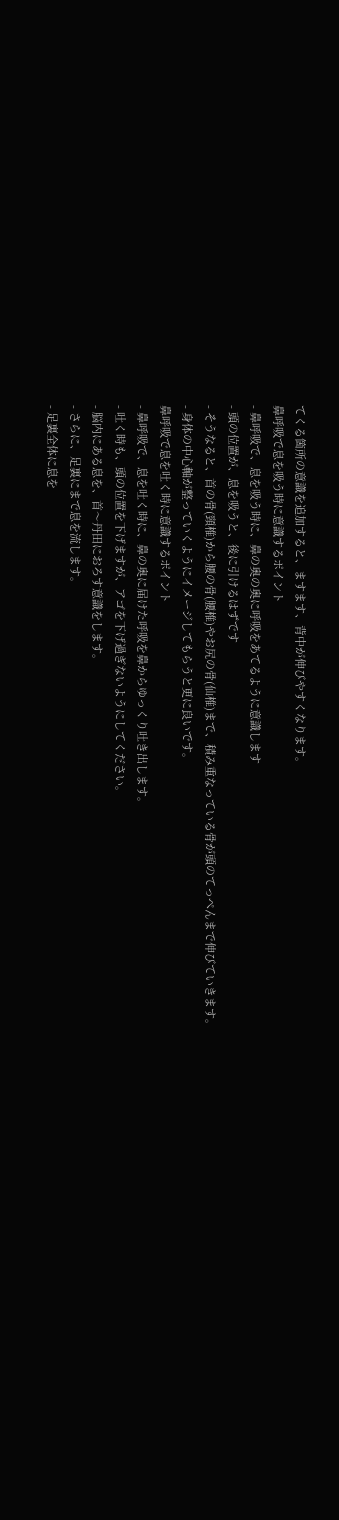てくる箇所の意識を追加すると、ますます、背中が伸びやすくなります。
鼻呼吸で息を吸う時に意識するポイント
- 鼻呼吸で、息を吸う時に、鼻の奥の奥に呼吸をあてるように意識します
- 頭の位置が、息を吸うと、後に引けるはずです
- そうなると、首の骨(頸椎)から腰の骨(腰椎)やお尻の骨(仙椎)まで、積み重なっている骨が頭のてっぺんまで伸びていきます。
- 身体の中心軸が整っていくようにイメージしてもらうと更に良いです。
鼻呼吸で息を吐く時に意識するポイント
- 鼻呼吸で、息を吐く時に、鼻の奥に届けた呼吸を鼻からゆっくり吐き出します。
- 吐く時も、頭の位置を下げますが、アゴを下げ過ぎないようにしてください。
- 脳内にある息を、首〜丹田におろす意識をします。
- さらに、足裏にまで息を流します。
- 足裏全体に息を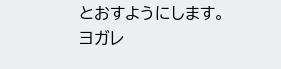とおすようにします。
ヨガレ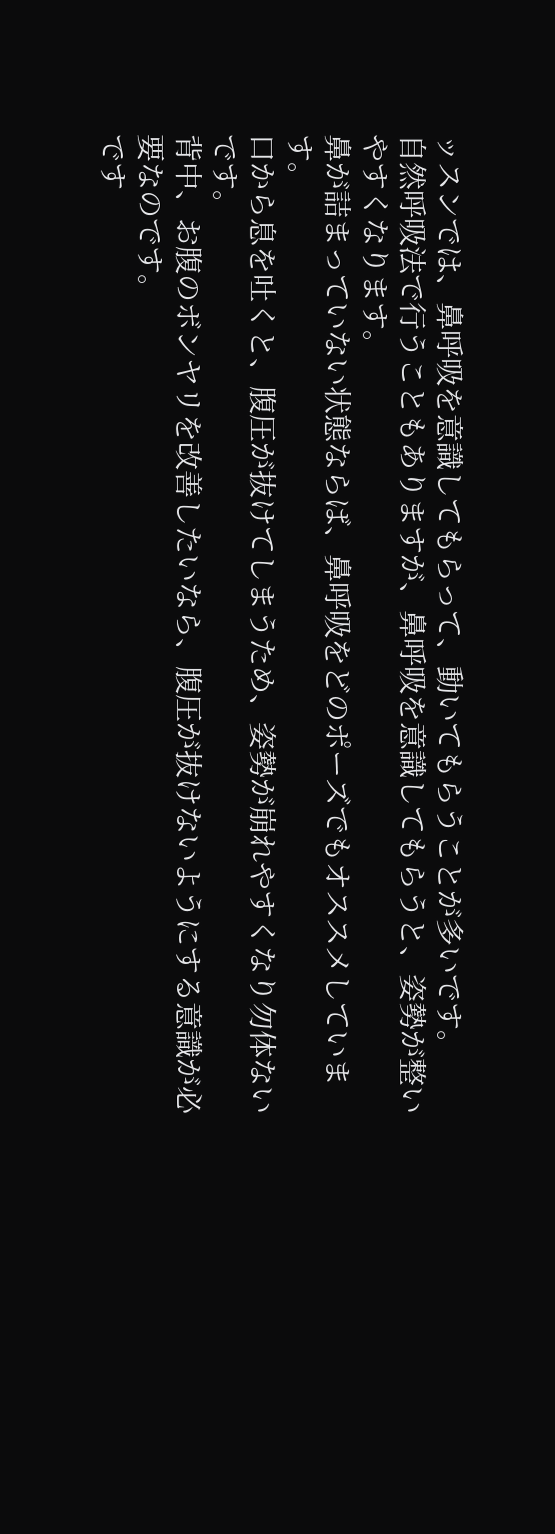ッスンでは、鼻呼吸を意識してもらって、動いてもらうことが多いです。
自然呼吸法で行うこともありますが、鼻呼吸を意識してもらうと、姿勢が整いやすくなります。
鼻が詰まっていない状態ならば、鼻呼吸をどのポーズでもオススメしています。
口から息を吐くと、腹圧が抜けてしまうため、姿勢が崩れやすくなり勿体ないです。
背中、お腹のボンヤリを改善したいなら、腹圧が抜けないようにする意識が必要なのです。
です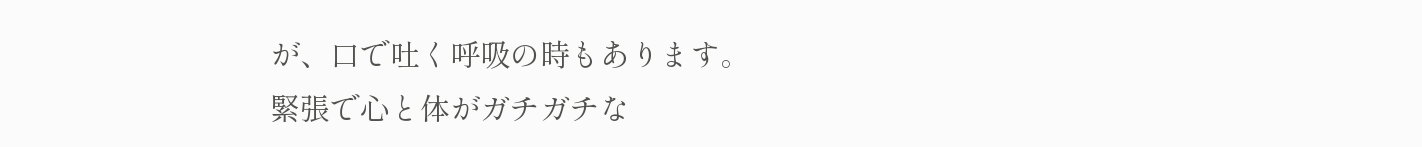が、口で吐く呼吸の時もあります。
緊張で心と体がガチガチな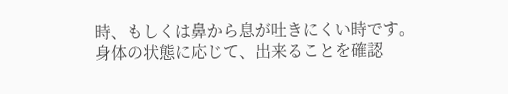時、もしくは鼻から息が吐きにくい時です。
身体の状態に応じて、出来ることを確認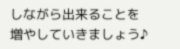しながら出来ることを増やしていきましょう♪